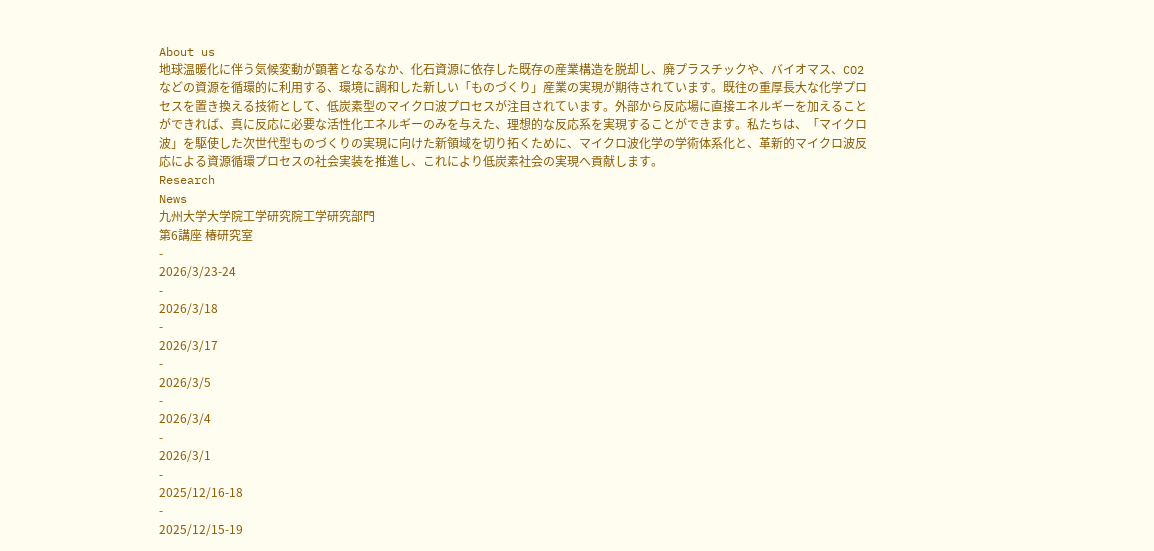About us
地球温暖化に伴う気候変動が顕著となるなか、化石資源に依存した既存の産業構造を脱却し、廃プラスチックや、バイオマス、CO2などの資源を循環的に利用する、環境に調和した新しい「ものづくり」産業の実現が期待されています。既往の重厚長大な化学プロセスを置き換える技術として、低炭素型のマイクロ波プロセスが注目されています。外部から反応場に直接エネルギーを加えることができれば、真に反応に必要な活性化エネルギーのみを与えた、理想的な反応系を実現することができます。私たちは、「マイクロ波」を駆使した次世代型ものづくりの実現に向けた新領域を切り拓くために、マイクロ波化学の学術体系化と、革新的マイクロ波反応による資源循環プロセスの社会実装を推進し、これにより低炭素社会の実現へ貢献します。
Research
News
九州大学大学院工学研究院工学研究部門
第6講座 椿研究室
-
2026/3/23-24
-
2026/3/18
-
2026/3/17
-
2026/3/5
-
2026/3/4
-
2026/3/1
-
2025/12/16-18
-
2025/12/15-19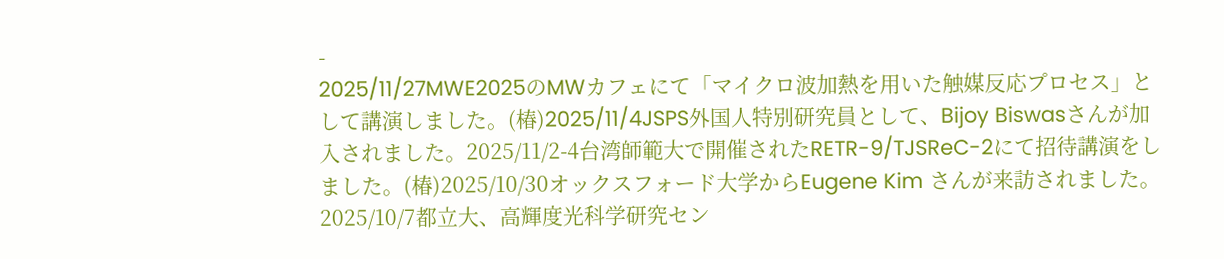-
2025/11/27MWE2025のMWカフェにて「マイクロ波加熱を用いた触媒反応プロセス」として講演しました。(椿)2025/11/4JSPS外国人特別研究員として、Bijoy Biswasさんが加入されました。2025/11/2-4台湾師範大で開催されたRETR-9/TJSReC-2にて招待講演をしました。(椿)2025/10/30オックスフォード大学からEugene Kim さんが来訪されました。2025/10/7都立大、高輝度光科学研究セン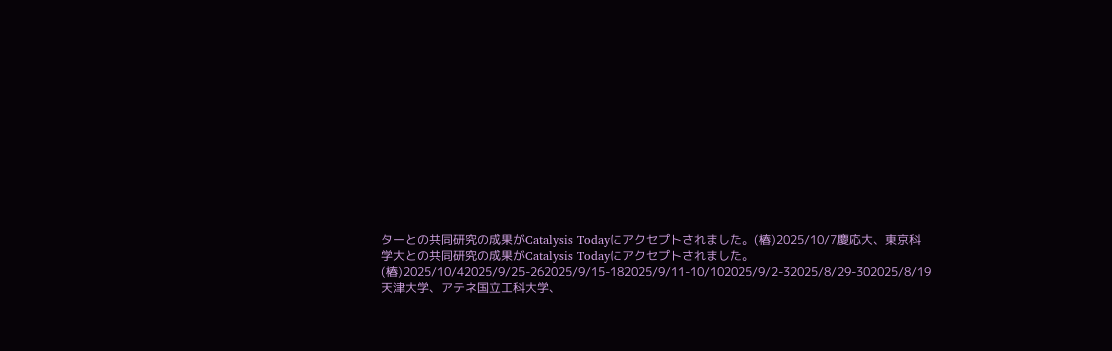ターとの共同研究の成果がCatalysis Todayにアクセプトされました。(椿)2025/10/7慶応大、東京科学大との共同研究の成果がCatalysis Todayにアクセプトされました。(椿)2025/10/42025/9/25-262025/9/15-182025/9/11-10/102025/9/2-32025/8/29-302025/8/19天津大学、アテネ国立工科大学、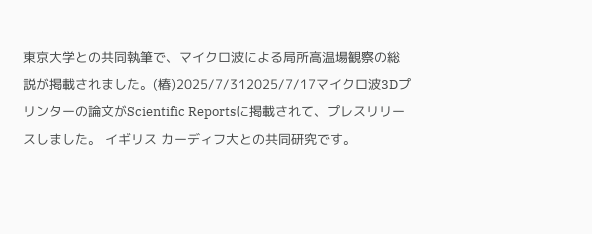東京大学との共同執筆で、マイクロ波による局所高温場観察の総説が掲載されました。(椿)2025/7/312025/7/17マイクロ波3Dプリンターの論文がScientific Reportsに掲載されて、プレスリリースしました。 イギリス カーディフ大との共同研究です。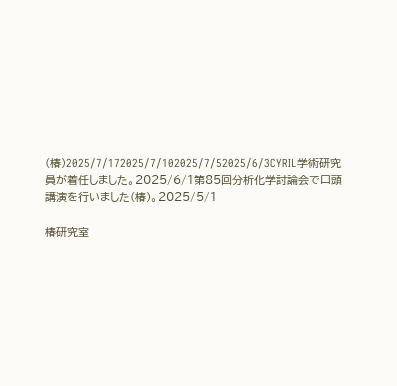(椿)2025/7/172025/7/102025/7/52025/6/3CYRIL学術研究員が着任しました。2025/6/1第85回分析化学討論会で口頭講演を行いました(椿)。2025/5/1

椿研究室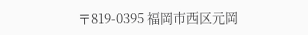〒819-0395 福岡市西区元岡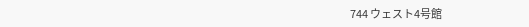744 ウェスト4号館